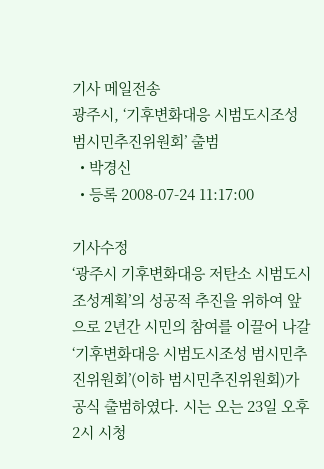기사 메일전송
광주시, ‘기후변화대응 시범도시조성 범시민추진위원회’ 출범
  • 박경신
  • 등록 2008-07-24 11:17:00

기사수정
‘광주시 기후변화대응 저탄소 시범도시조성계획’의 성공적 추진을 위하여 앞으로 2년간 시민의 참여를 이끌어 나갈 ‘기후변화대응 시범도시조성 범시민추진위원회’(이하 범시민추진위원회)가 공식 출범하였다. 시는 오는 23일 오후2시 시청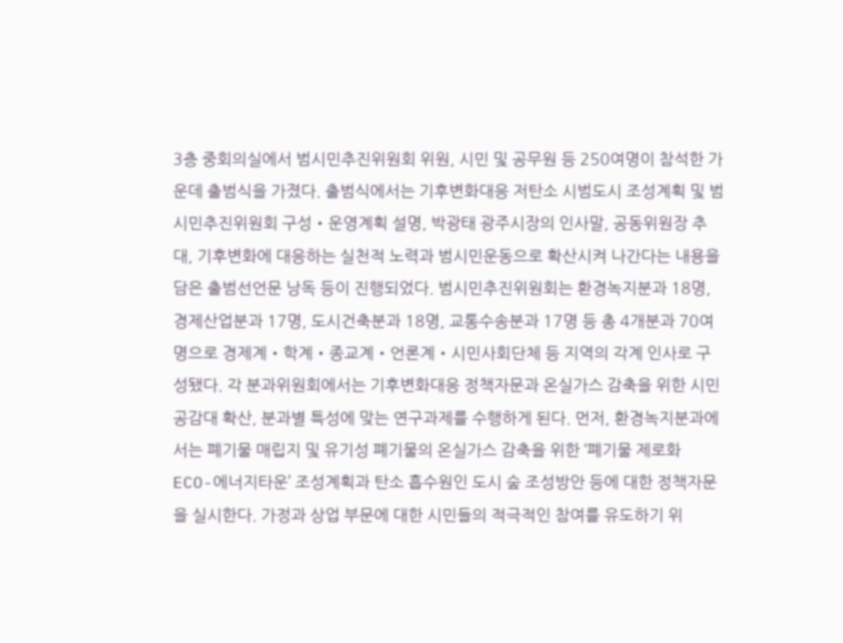3층 중회의실에서 범시민추진위원회 위원, 시민 및 공무원 등 250여명이 참석한 가운데 출범식을 가졌다. 출범식에서는 기후변화대응 저탄소 시범도시 조성계획 및 범시민추진위원회 구성・운영계획 설명, 박광태 광주시장의 인사말, 공동위원장 추대, 기후변화에 대응하는 실천적 노력과 범시민운동으로 확산시켜 나간다는 내용을 담은 출범선언문 낭독 등이 진행되었다. 범시민추진위원회는 환경녹지분과 18명, 경제산업분과 17명, 도시건축분과 18명, 교통수송분과 17명 등 총 4개분과 70여명으로 경제계・학계・종교계・언론계・시민사회단체 등 지역의 각계 인사로 구성됐다. 각 분과위원회에서는 기후변화대응 정책자문과 온실가스 감축을 위한 시민공감대 확산, 분과별 특성에 맞는 연구과제를 수행하게 된다. 먼저, 환경녹지분과에서는 폐기물 매립지 및 유기성 폐기물의 온실가스 감축을 위한 ‘폐기물 제로화 ECO-에너지타운’ 조성계획과 탄소 흡수원인 도시 숲 조성방안 등에 대한 정책자문을 실시한다. 가정과 상업 부문에 대한 시민들의 적극적인 참여를 유도하기 위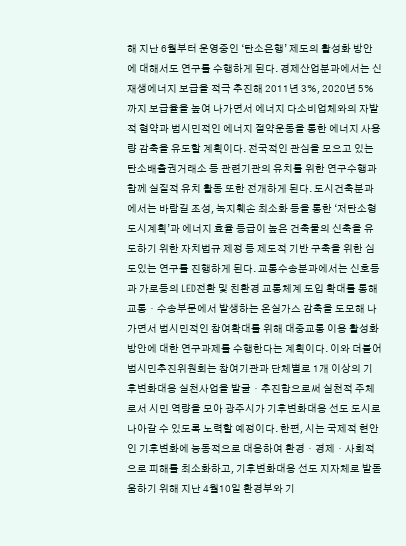해 지난 6월부터 운영중인 ‘탄소은행’ 제도의 활성화 방안에 대해서도 연구를 수행하게 된다. 경제산업분과에서는 신재생에너지 보급을 적극 추진해 2011년 3%, 2020년 5%까지 보급율을 높여 나가면서 에너지 다소비업체와의 자발적 협약과 범시민적인 에너지 절약운동을 통한 에너지 사용량 감축을 유도할 계획이다. 전국적인 관심을 모으고 있는 탄소배출권거래소 등 관련기관의 유치를 위한 연구수행과 함께 실질적 유치 활동 또한 전개하게 된다. 도시건축분과에서는 바람길 조성, 녹지훼손 최소화 등을 통한 ‘저탄소형 도시계획’과 에너지 효율 등급이 높은 건축물의 신축을 유도하기 위한 자치법규 제정 등 제도적 기반 구축을 위한 심도있는 연구를 진행하게 된다. 교통수송분과에서는 신호등과 가로등의 LED전환 및 친환경 교통체계 도입 확대를 통해 교통・수송부문에서 발생하는 온실가스 감축을 도모해 나가면서 범시민적인 참여확대를 위해 대중교통 이용 활성화 방안에 대한 연구과제를 수행한다는 계획이다. 이와 더불어 범시민추진위원회는 참여기관과 단체별로 1개 이상의 기후변화대응 실천사업을 발굴・추진함으로써 실천적 주체로서 시민 역량을 모아 광주시가 기후변화대응 선도 도시로 나아갈 수 있도록 노력할 예정이다. 한편, 시는 국제적 현안인 기후변화에 능동적으로 대응하여 환경・경제・사회적으로 피해를 최소화하고, 기후변화대응 선도 지자체로 발돋움하기 위해 지난 4월10일 환경부와 기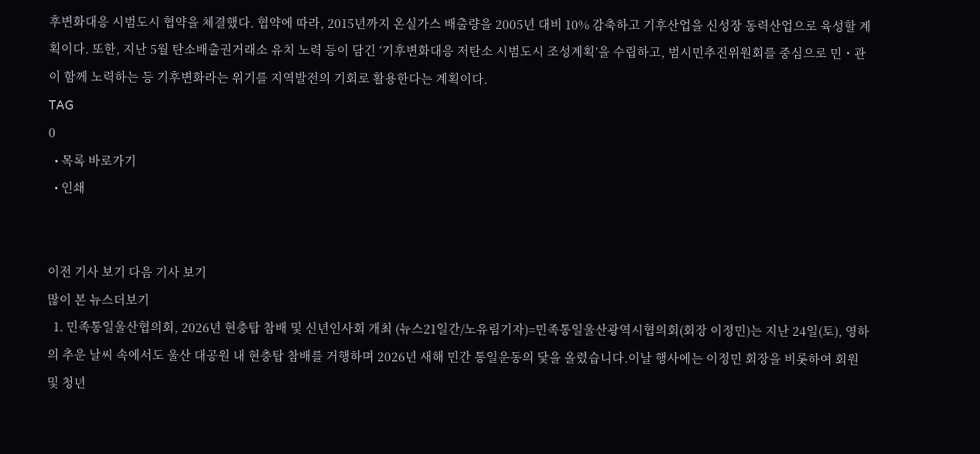후변화대응 시범도시 협약을 체결했다. 협약에 따라, 2015년까지 온실가스 배출량을 2005년 대비 10% 감축하고 기후산업을 신성장 동력산업으로 육성할 계획이다. 또한, 지난 5월 탄소배출권거래소 유치 노력 등이 담긴 ‘기후변화대응 저탄소 시범도시 조성계획’을 수립하고, 범시민추진위원회를 중심으로 민・관이 함께 노력하는 등 기후변화라는 위기를 지역발전의 기회로 활용한다는 계획이다.
TAG
0
  • 목록 바로가기
  • 인쇄


이전 기사 보기 다음 기사 보기
많이 본 뉴스더보기
  1. 민족통일울산협의회, 2026년 현충탑 참배 및 신년인사회 개최 (뉴스21일간/노유림기자)=민족통일울산광역시협의회(회장 이정민)는 지난 24일(토), 영하의 추운 날씨 속에서도 울산 대공원 내 현충탑 참배를 거행하며 2026년 새해 민간 통일운동의 닻을 올렸습니다.이날 행사에는 이정민 회장을 비롯하여 회원 및 청년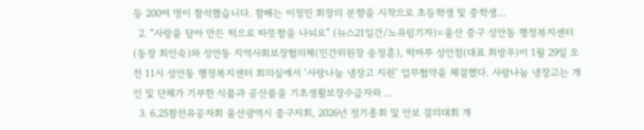등 200여 명이 참석했습니다. 참배는 이정민 회장의 분향을 시작으로 초등학생 및 중학생...
  2. “사랑을 담아 만든 떡으로 따뜻함을 나눠요” (뉴스21일간/노유림기자)=울산 중구 성안동 행정복지센터(동장 최인숙)와 성안동 지역사회보장협의체(민간위원장 송정훈), 떡마루 성안점(대표 최방우)이 1월 29일 오전 11시 성안동 행정복지센터 회의실에서 ‘사랑나눔 냉장고 지원’ 업무협약을 체결했다. 사랑나눔 냉장고는 개인 및 단체가 기부한 식품과 공산품을 기초생활보장수급자와 ...
  3. 6.25참전유공자회 울산광역시 중구지회, 2026년 정기총회 및 안보 결의대회 개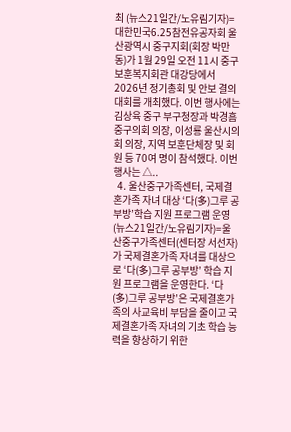최 (뉴스21일간/노유림기자)=대한민국6.25참전유공자회 울산광역시 중구지회(회장 박만동)가 1월 29일 오전 11시 중구보훈복지회관 대강당에서 2026년 정기총회 및 안보 결의대회를 개최했다. 이번 행사에는 김상육 중구 부구청장과 박경흠 중구의회 의장, 이성룡 울산시의회 의장, 지역 보훈단체장 및 회원 등 70여 명이 참석했다. 이번 행사는 △..
  4. 울산중구가족센터, 국제결혼가족 자녀 대상 ‘다(多)그루 공부방’학습 지원 프로그램 운영 (뉴스21일간/노유림기자)=울산중구가족센터(센터장 서선자)가 국제결혼가족 자녀를 대상으로 ‘다(多)그루 공부방’ 학습 지원 프로그램을 운영한다. ‘다(多)그루 공부방’은 국제결혼가족의 사교육비 부담을 줄이고 국제결혼가족 자녀의 기초 학습 능력을 향상하기 위한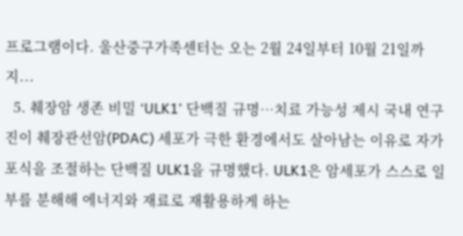프로그램이다. 울산중구가족센터는 오는 2월 24일부터 10월 21일까지...
  5. 췌장암 생존 비밀 ‘ULK1’ 단백질 규명…치료 가능성 제시 국내 연구진이 췌장관선암(PDAC) 세포가 극한 환경에서도 살아남는 이유로 자가포식을 조절하는 단백질 ULK1을 규명했다. ULK1은 암세포가 스스로 일부를 분해해 에너지와 재료로 재활용하게 하는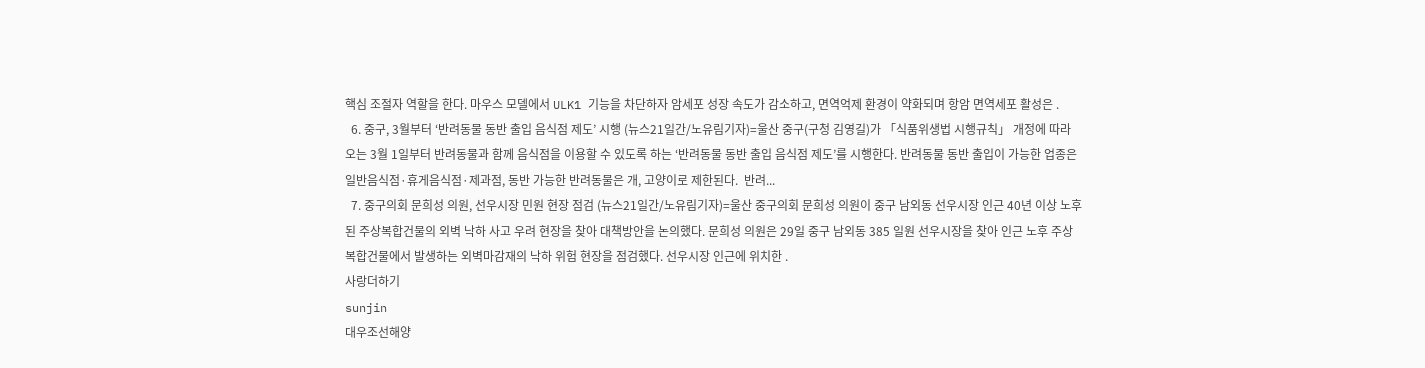핵심 조절자 역할을 한다. 마우스 모델에서 ULK1 기능을 차단하자 암세포 성장 속도가 감소하고, 면역억제 환경이 약화되며 항암 면역세포 활성은 .
  6. 중구, 3월부터 ‘반려동물 동반 출입 음식점 제도’ 시행 (뉴스21일간/노유림기자)=울산 중구(구청 김영길)가 「식품위생법 시행규칙」 개정에 따라 오는 3월 1일부터 반려동물과 함께 음식점을 이용할 수 있도록 하는 ‘반려동물 동반 출입 음식점 제도’를 시행한다. 반려동물 동반 출입이 가능한 업종은 일반음식점·휴게음식점·제과점, 동반 가능한 반려동물은 개, 고양이로 제한된다.  반려...
  7. 중구의회 문희성 의원, 선우시장 민원 현장 점검 (뉴스21일간/노유림기자)=울산 중구의회 문희성 의원이 중구 남외동 선우시장 인근 40년 이상 노후된 주상복합건물의 외벽 낙하 사고 우려 현장을 찾아 대책방안을 논의했다. 문희성 의원은 29일 중구 남외동 385 일원 선우시장을 찾아 인근 노후 주상복합건물에서 발생하는 외벽마감재의 낙하 위험 현장을 점검했다. 선우시장 인근에 위치한 .
사랑더하기
sunjin
대우조선해양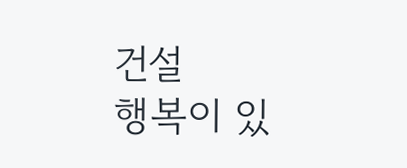건설
행복이 있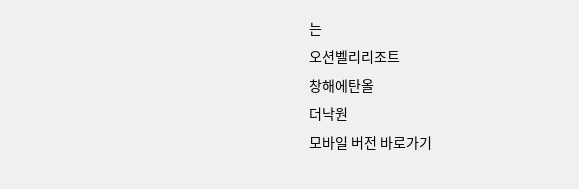는
오션벨리리조트
창해에탄올
더낙원
모바일 버전 바로가기